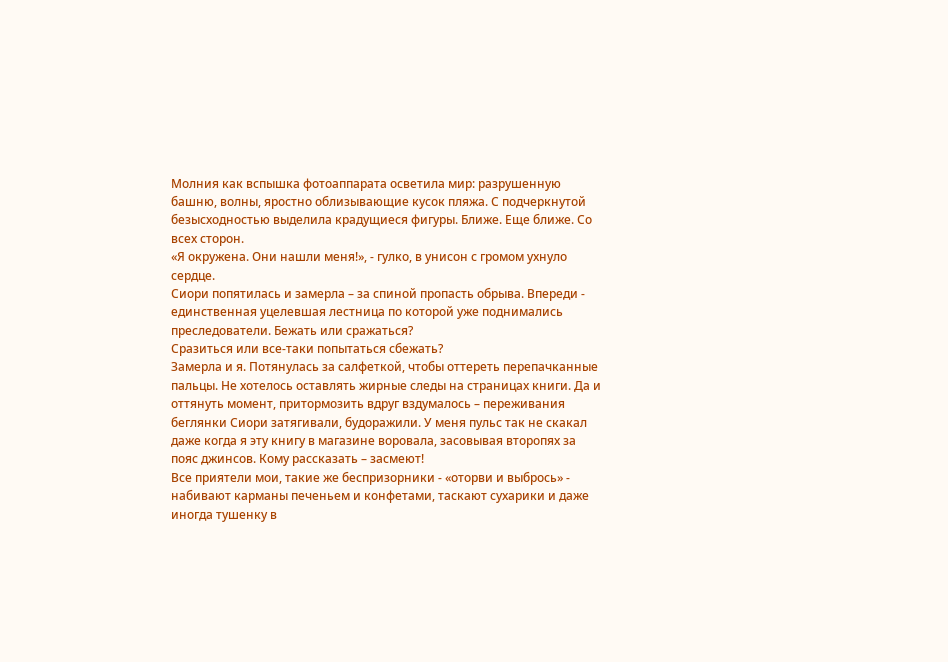Молния как вспышка фотоаппарата осветила мир: разрушенную башню, волны, яростно облизывающие кусок пляжа. С подчеркнутой безысходностью выделила крадущиеся фигуры. Ближе. Еще ближе. Со всех сторон.
«Я окружена. Они нашли меня!», - гулко, в унисон с громом ухнуло сердце.
Сиори попятилась и замерла – за спиной пропасть обрыва. Впереди - единственная уцелевшая лестница по которой уже поднимались преследователи. Бежать или сражаться?
Сразиться или все-таки попытаться сбежать?
Замерла и я. Потянулась за салфеткой, чтобы оттереть перепачканные пальцы. Не хотелось оставлять жирные следы на страницах книги. Да и оттянуть момент, притормозить вдруг вздумалось – переживания беглянки Сиори затягивали, будоражили. У меня пульс так не скакал даже когда я эту книгу в магазине воровала, засовывая второпях за пояс джинсов. Кому рассказать – засмеют!
Все приятели мои, такие же беспризорники - «оторви и выбрось» - набивают карманы печеньем и конфетами, таскают сухарики и даже иногда тушенку в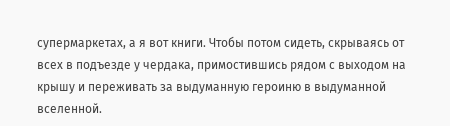супермаркетах, а я вот книги. Чтобы потом сидеть, скрываясь от всех в подъезде у чердака, примостившись рядом с выходом на крышу и переживать за выдуманную героиню в выдуманной вселенной.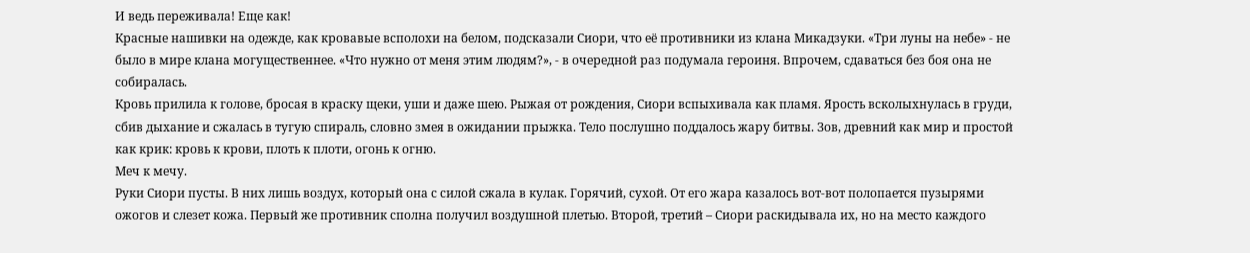И ведь переживала! Еще как!
Красные нашивки на одежде, как кровавые всполохи на белом, подсказали Сиори, что её противники из клана Микадзуки. «Три луны на небе» - не было в мире клана могущественнее. «Что нужно от меня этим людям?», - в очередной раз подумала героиня. Впрочем, сдаваться без боя она не собиралась.
Кровь прилила к голове, бросая в краску щеки, уши и даже шею. Рыжая от рождения, Сиори вспыхивала как пламя. Ярость всколыхнулась в груди, сбив дыхание и сжалась в тугую спираль, словно змея в ожидании прыжка. Тело послушно поддалось жару битвы. Зов, древний как мир и простой как крик: кровь к крови, плоть к плоти, огонь к огню.
Меч к мечу.
Руки Сиори пусты. В них лишь воздух, который она с силой сжала в кулак. Горячий, сухой. От его жара казалось вот-вот полопается пузырями ожогов и слезет кожа. Первый же противник сполна получил воздушной плетью. Второй, третий – Сиори раскидывала их, но на место каждого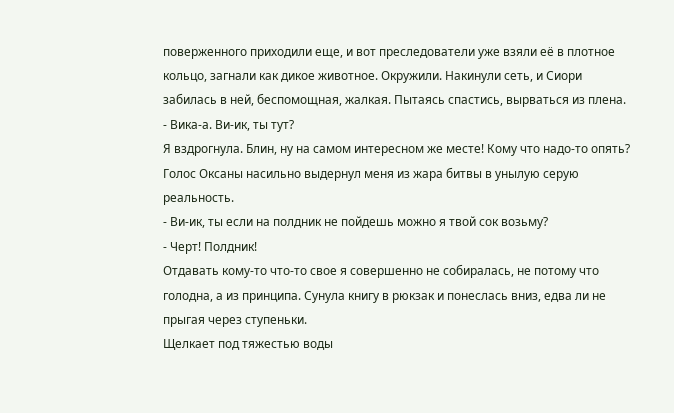поверженного приходили еще, и вот преследователи уже взяли её в плотное кольцо, загнали как дикое животное. Окружили. Накинули сеть, и Сиори забилась в ней, беспомощная, жалкая. Пытаясь спастись, вырваться из плена.
- Вика-а. Ви-ик, ты тут?
Я вздрогнула. Блин, ну на самом интересном же месте! Кому что надо-то опять? Голос Оксаны насильно выдернул меня из жара битвы в унылую серую реальность.
- Ви-ик, ты если на полдник не пойдешь можно я твой сок возьму?
- Черт! Полдник!
Отдавать кому-то что-то свое я совершенно не собиралась, не потому что голодна, а из принципа. Сунула книгу в рюкзак и понеслась вниз, едва ли не прыгая через ступеньки.
Щелкает под тяжестью воды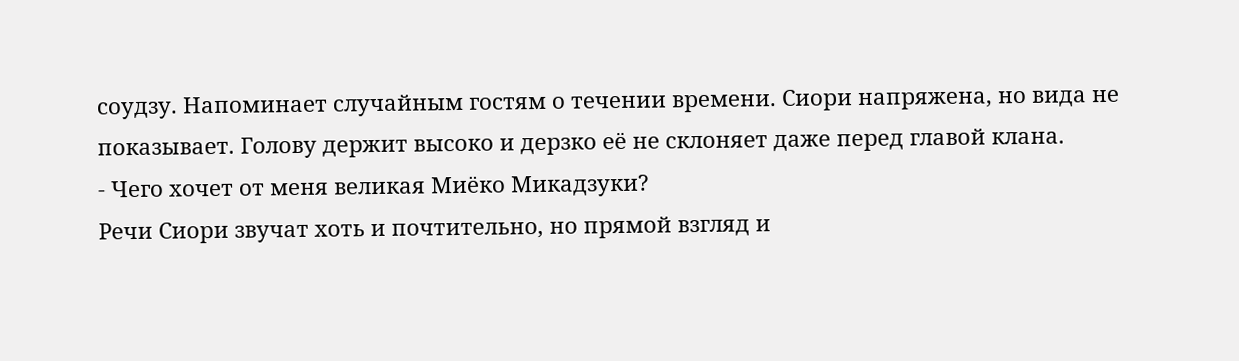соудзу. Напоминает случайным гостям о течении времени. Сиори напряжена, но вида не показывает. Голову держит высоко и дерзко её не склоняет даже перед главой клана.
- Чего хочет от меня великая Миёко Микадзуки?
Речи Сиори звучат хоть и почтительно, но прямой взгляд и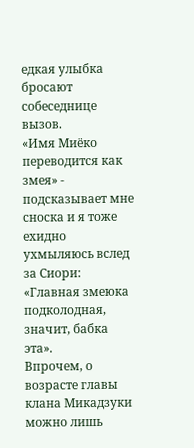едкая улыбка бросают собеседнице вызов.
«Имя Миёко переводится как змея» - подсказывает мне сноска и я тоже ехидно ухмыляюсь вслед за Сиори: «Главная змеюка подколодная, значит, бабка эта».
Впрочем, о возрасте главы клана Микадзуки можно лишь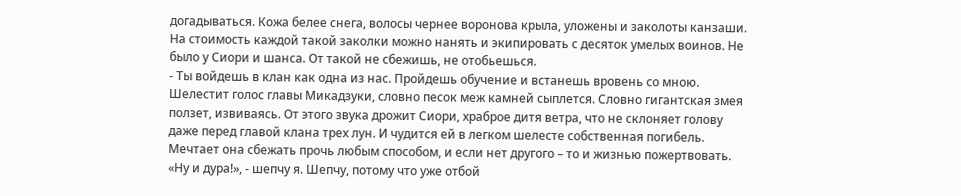догадываться. Кожа белее снега, волосы чернее воронова крыла, уложены и заколоты канзаши. На стоимость каждой такой заколки можно нанять и экипировать с десяток умелых воинов. Не было у Сиори и шанса. От такой не сбежишь, не отобьешься.
- Ты войдешь в клан как одна из нас. Пройдешь обучение и встанешь вровень со мною.
Шелестит голос главы Микадзуки, словно песок меж камней сыплется. Словно гигантская змея ползет, извиваясь. От этого звука дрожит Сиори, храброе дитя ветра, что не склоняет голову даже перед главой клана трех лун. И чудится ей в легком шелесте собственная погибель. Мечтает она сбежать прочь любым способом, и если нет другого – то и жизнью пожертвовать.
«Ну и дура!», - шепчу я. Шепчу, потому что уже отбой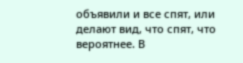объявили и все спят, или делают вид, что спят, что вероятнее. В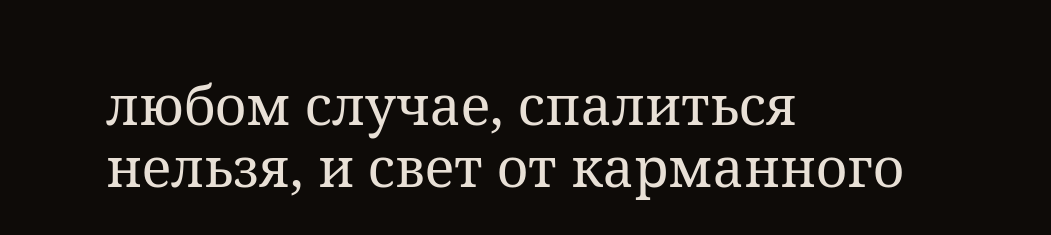любом случае, спалиться нельзя, и свет от карманного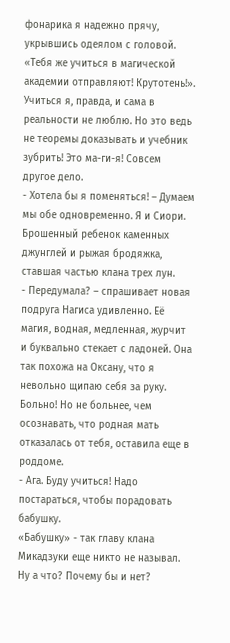фонарика я надежно прячу, укрывшись одеялом с головой.
«Тебя же учиться в магической академии отправляют! Крутотень!».
Учиться я, правда, и сама в реальности не люблю. Но это ведь не теоремы доказывать и учебник зубрить! Это ма-ги-я! Совсем другое дело.
- Хотела бы я поменяться! – Думаем мы обе одновременно. Я и Сиори. Брошенный ребенок каменных джунглей и рыжая бродяжка, ставшая частью клана трех лун.
- Передумала? – спрашивает новая подруга Нагиса удивленно. Её магия, водная, медленная, журчит и буквально стекает с ладоней. Она так похожа на Оксану, что я невольно щипаю себя за руку. Больно! Но не больнее, чем осознавать, что родная мать отказалась от тебя, оставила еще в роддоме.
- Ага. Буду учиться! Надо постараться, чтобы порадовать бабушку.
«Бабушку» - так главу клана Микадзуки еще никто не называл. Ну а что? Почему бы и нет?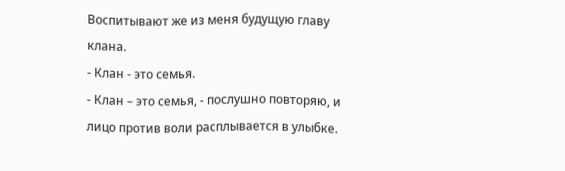Воспитывают же из меня будущую главу клана.
- Клан - это семья.
- Клан – это семья, - послушно повторяю, и лицо против воли расплывается в улыбке.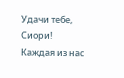Удачи тебе, Сиори! Каждая из нас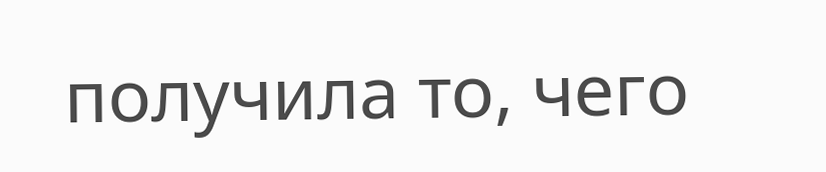получила то, чего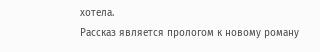хотела.
Рассказ является прологом к новому роману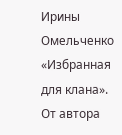Ирины Омельченко «Избранная для клана».
От автора